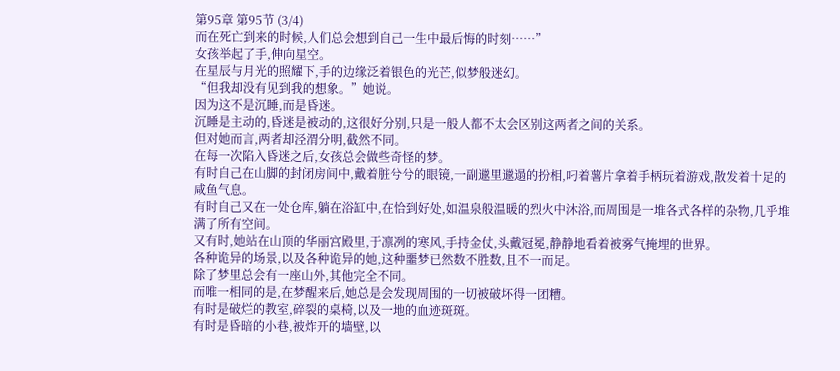第95章 第95节 (3/4)
而在死亡到来的时候,人们总会想到自己一生中最后悔的时刻……”
女孩举起了手,伸向星空。
在星辰与月光的照耀下,手的边缘泛着银色的光芒,似梦般迷幻。
“但我却没有见到我的想象。”她说。
因为这不是沉睡,而是昏迷。
沉睡是主动的,昏迷是被动的,这很好分别,只是一般人都不太会区别这两者之间的关系。
但对她而言,两者却泾渭分明,截然不同。
在每一次陷入昏迷之后,女孩总会做些奇怪的梦。
有时自己在山脚的封闭房间中,戴着脏兮兮的眼镜,一副邋里邋遢的扮相,叼着薯片拿着手柄玩着游戏,散发着十足的咸鱼气息。
有时自己又在一处仓库,躺在浴缸中,在恰到好处,如温泉般温暖的烈火中沐浴,而周围是一堆各式各样的杂物,几乎堆满了所有空间。
又有时,她站在山顶的华丽宫殿里,于凛冽的寒风,手持金仗,头戴冠冕,静静地看着被雾气掩埋的世界。
各种诡异的场景,以及各种诡异的她,这种噩梦已然数不胜数,且不一而足。
除了梦里总会有一座山外,其他完全不同。
而唯一相同的是,在梦醒来后,她总是会发现周围的一切被破坏得一团糟。
有时是破烂的教室,碎裂的桌椅,以及一地的血迹斑斑。
有时是昏暗的小巷,被炸开的墙壁,以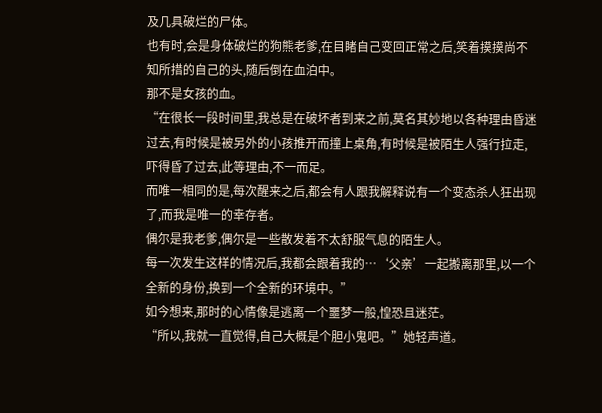及几具破烂的尸体。
也有时,会是身体破烂的狗熊老爹,在目睹自己变回正常之后,笑着摸摸尚不知所措的自己的头,随后倒在血泊中。
那不是女孩的血。
“在很长一段时间里,我总是在破坏者到来之前,莫名其妙地以各种理由昏迷过去,有时候是被另外的小孩推开而撞上桌角,有时候是被陌生人强行拉走,吓得昏了过去,此等理由,不一而足。
而唯一相同的是,每次醒来之后,都会有人跟我解释说有一个变态杀人狂出现了,而我是唯一的幸存者。
偶尔是我老爹,偶尔是一些散发着不太舒服气息的陌生人。
每一次发生这样的情况后,我都会跟着我的…‘父亲’一起搬离那里,以一个全新的身份,换到一个全新的环境中。”
如今想来,那时的心情像是逃离一个噩梦一般,惶恐且迷茫。
“所以,我就一直觉得,自己大概是个胆小鬼吧。”她轻声道。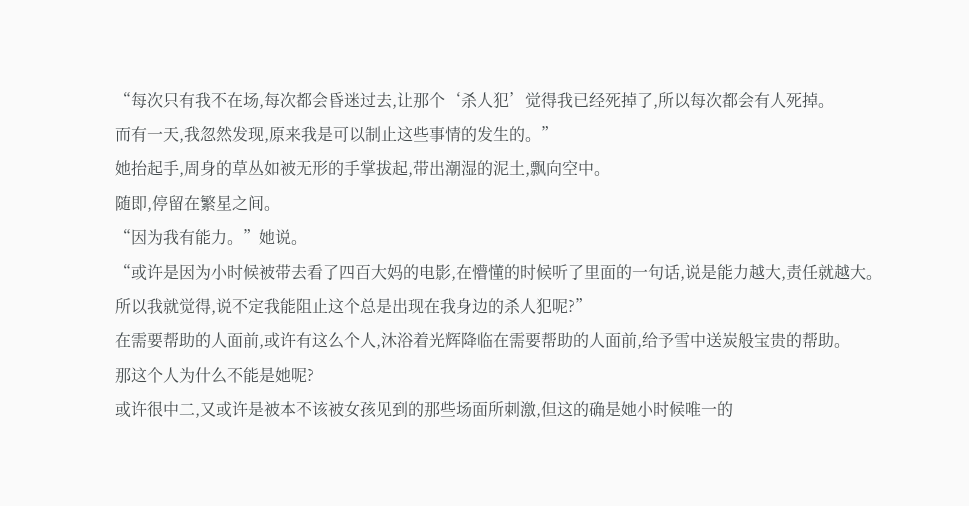“每次只有我不在场,每次都会昏迷过去,让那个‘杀人犯’觉得我已经死掉了,所以每次都会有人死掉。
而有一天,我忽然发现,原来我是可以制止这些事情的发生的。”
她抬起手,周身的草丛如被无形的手掌拔起,带出潮湿的泥土,飘向空中。
随即,停留在繁星之间。
“因为我有能力。”她说。
“或许是因为小时候被带去看了四百大妈的电影,在懵懂的时候听了里面的一句话,说是能力越大,责任就越大。
所以我就觉得,说不定我能阻止这个总是出现在我身边的杀人犯呢?”
在需要帮助的人面前,或许有这么个人,沐浴着光辉降临在需要帮助的人面前,给予雪中送炭般宝贵的帮助。
那这个人为什么不能是她呢?
或许很中二,又或许是被本不该被女孩见到的那些场面所刺激,但这的确是她小时候唯一的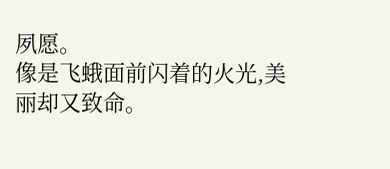夙愿。
像是飞蛾面前闪着的火光,美丽却又致命。